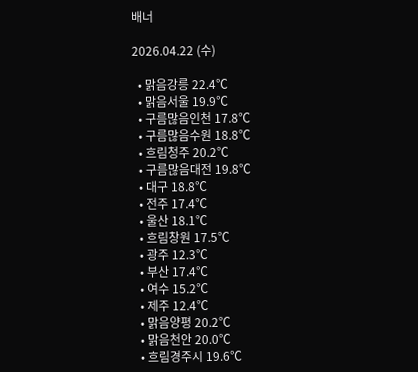배너

2026.04.22 (수)

  • 맑음강릉 22.4℃
  • 맑음서울 19.9℃
  • 구름많음인천 17.8℃
  • 구름많음수원 18.8℃
  • 흐림청주 20.2℃
  • 구름많음대전 19.8℃
  • 대구 18.8℃
  • 전주 17.4℃
  • 울산 18.1℃
  • 흐림창원 17.5℃
  • 광주 12.3℃
  • 부산 17.4℃
  • 여수 15.2℃
  • 제주 12.4℃
  • 맑음양평 20.2℃
  • 맑음천안 20.0℃
  • 흐림경주시 19.6℃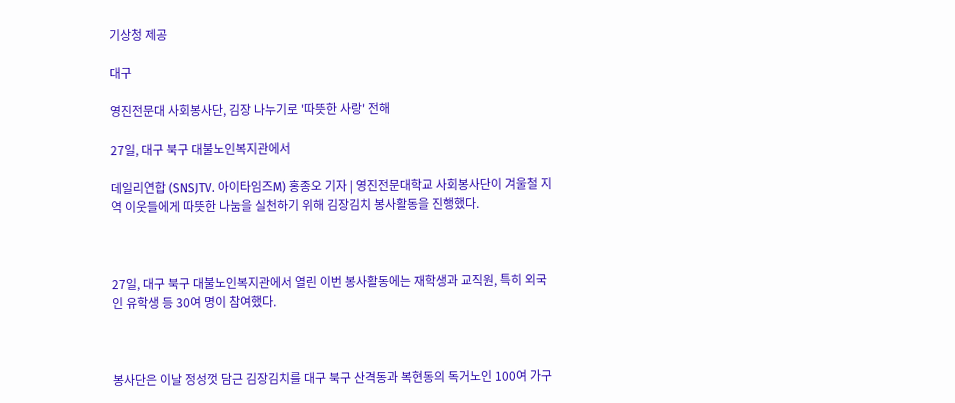기상청 제공

대구

영진전문대 사회봉사단, 김장 나누기로 '따뜻한 사랑' 전해

27일, 대구 북구 대불노인복지관에서

데일리연합 (SNSJTV. 아이타임즈M) 홍종오 기자 | 영진전문대학교 사회봉사단이 겨울철 지역 이웃들에게 따뜻한 나눔을 실천하기 위해 김장김치 봉사활동을 진행했다.



27일, 대구 북구 대불노인복지관에서 열린 이번 봉사활동에는 재학생과 교직원, 특히 외국인 유학생 등 30여 명이 참여했다.



봉사단은 이날 정성껏 담근 김장김치를 대구 북구 산격동과 복현동의 독거노인 100여 가구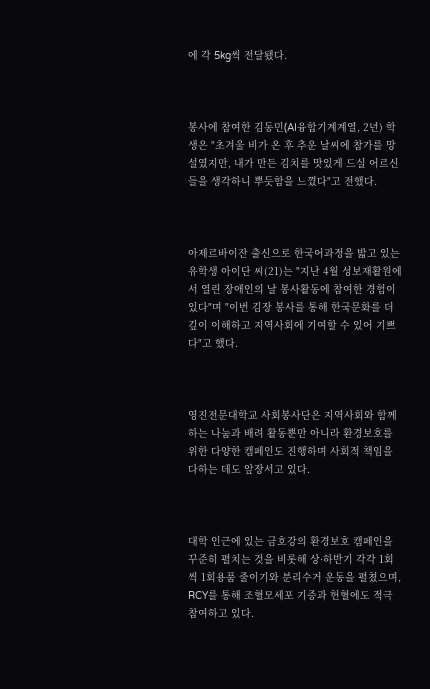에 각 5kg씩 전달됐다.



봉사에 참여한 김동민(AI융합기계계열, 2년) 학생은 "초겨울 비가 온 후 추운 날씨에 참가를 망설였지만, 내가 만든 김치를 맛있게 드실 어르신들을 생각하니 뿌듯함을 느꼈다"고 전했다.



아제르바이잔 출신으로 한국어과정을 밟고 있는 유학생 아이단 씨(21)는 "지난 4월 성보재활원에서 열린 장애인의 날 봉사활동에 참여한 경험이 있다"며 "이번 김장 봉사를 통해 한국문화를 더 깊이 이해하고 지역사회에 기여할 수 있어 기쁘다"고 했다.



영진전문대학교 사회봉사단은 지역사회와 함께하는 나눔과 배려 활동뿐만 아니라 환경보호를 위한 다양한 캠페인도 진행하며 사회적 책임을 다하는 데도 앞장서고 있다.



대학 인근에 있는 금호강의 환경보호 캠페인을 꾸준히 펼치는 것을 비롯해 상·하반기 각각 1회씩 1회용품 줄이기와 분리수거 운동을 펼쳤으며, RCY를 통해 조혈모세포 기증과 헌혈에도 적극 참여하고 있다.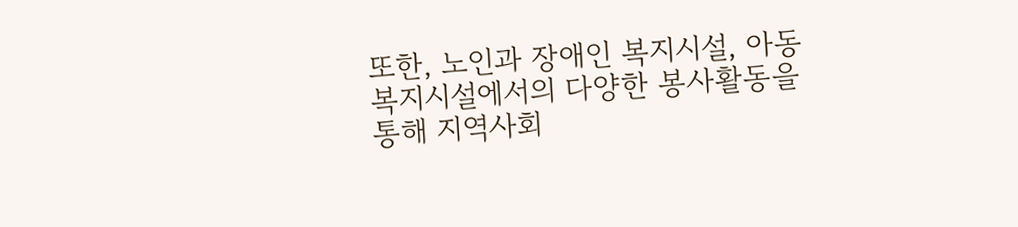또한, 노인과 장애인 복지시설, 아동 복지시설에서의 다양한 봉사활동을 통해 지역사회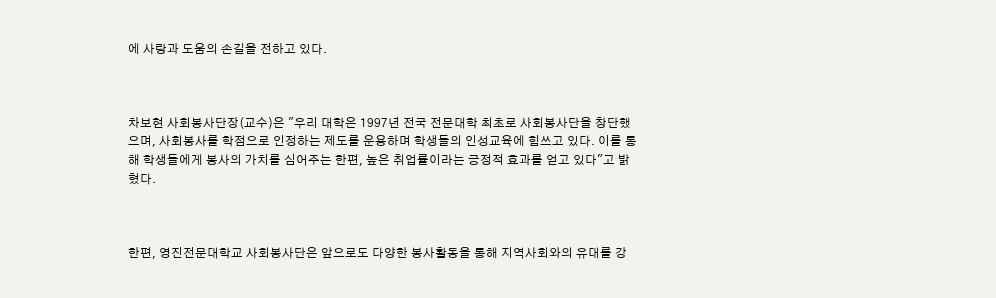에 사랑과 도움의 손길을 전하고 있다.



차보현 사회봉사단장(교수)은 "우리 대학은 1997년 전국 전문대학 최초로 사회봉사단을 창단했으며, 사회봉사를 학점으로 인정하는 제도를 운용하며 학생들의 인성교육에 힘쓰고 있다. 이를 통해 학생들에게 봉사의 가치를 심어주는 한편, 높은 취업률이라는 긍정적 효과를 얻고 있다"고 밝혔다.



한편, 영진전문대학교 사회봉사단은 앞으로도 다양한 봉사활동을 통해 지역사회와의 유대를 강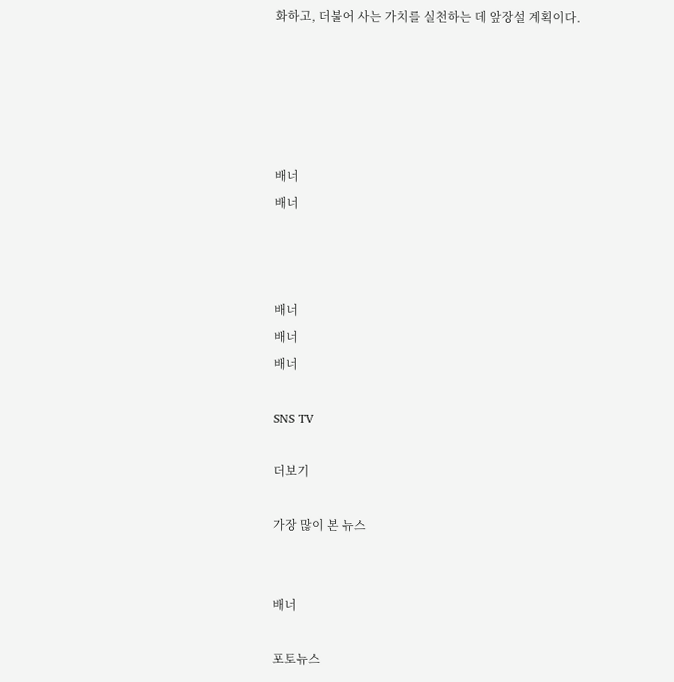화하고, 더불어 사는 가치를 실천하는 데 앞장설 계획이다.





배너
배너



배너
배너
배너

SNS TV

더보기

가장 많이 본 뉴스


배너

포토뉴스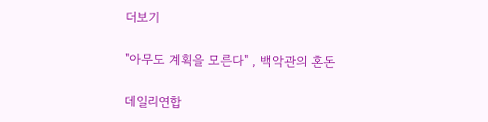더보기

"아무도 계획을 모른다" , 백악관의 혼돈

데일리연합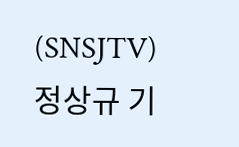(SNSJTV) 정상규 기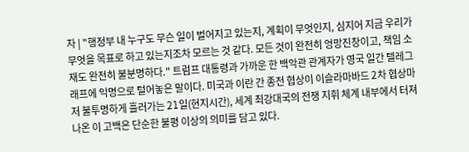자 | "행정부 내 누구도 무슨 일이 벌어지고 있는지, 계획이 무엇인지, 심지어 지금 우리가 무엇을 목표로 하고 있는지조차 모르는 것 같다. 모든 것이 완전히 엉망진창이고, 책임 소재도 완전히 불분명하다." 트럼프 대통령과 가까운 한 백악관 관계자가 영국 일간 텔레그래프에 익명으로 털어놓은 말이다. 미국과 이란 간 종전 협상이 이슬라마바드 2차 협상마저 불투명하게 흘러가는 21일(현지시간), 세계 최강대국의 전쟁 지휘 체계 내부에서 터져 나온 이 고백은 단순한 불평 이상의 의미를 담고 있다.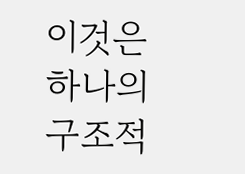이것은 하나의 구조적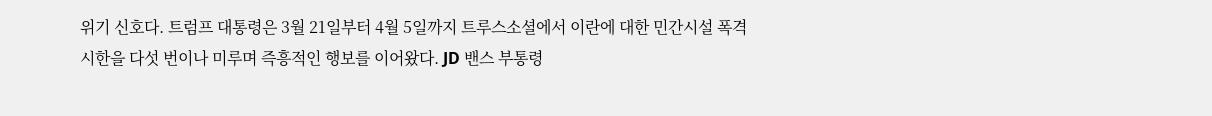위기 신호다. 트럼프 대통령은 3월 21일부터 4월 5일까지 트루스소셜에서 이란에 대한 민간시설 폭격 시한을 다섯 번이나 미루며 즉흥적인 행보를 이어왔다. JD 밴스 부통령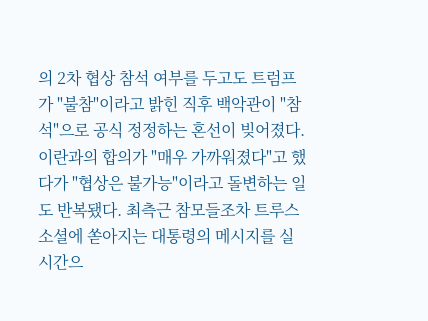의 2차 협상 참석 여부를 두고도 트럼프가 "불참"이라고 밝힌 직후 백악관이 "참석"으로 공식 정정하는 혼선이 빚어졌다. 이란과의 합의가 "매우 가까워졌다"고 했다가 "협상은 불가능"이라고 돌변하는 일도 반복됐다. 최측근 참모들조차 트루스소셜에 쏟아지는 대통령의 메시지를 실시간으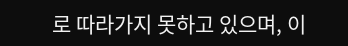로 따라가지 못하고 있으며, 이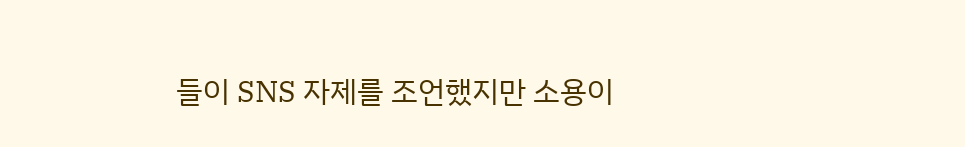들이 SNS 자제를 조언했지만 소용이